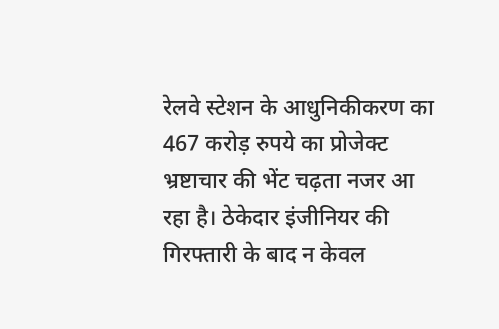रेलवे स्टेशन के आधुनिकीकरण का 467 करोड़ रुपये का प्रोजेक्ट भ्रष्टाचार की भेंट चढ़ता नजर आ रहा है। ठेकेदार इंजीनियर की गिरफ्तारी के बाद न केवल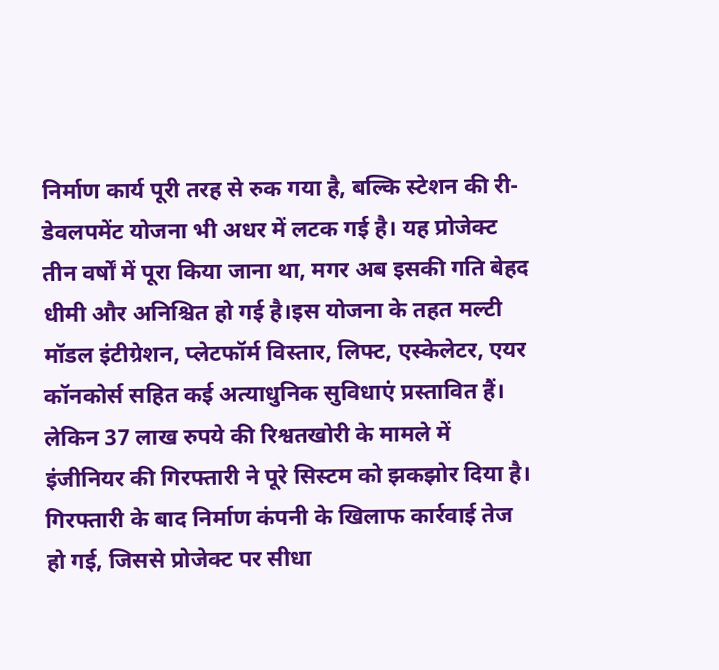निर्माण कार्य पूरी तरह से रुक गया है, बल्कि स्टेशन की री-डेवलपमेंट योजना भी अधर में लटक गई है। यह प्रोजेक्ट तीन वर्षों में पूरा किया जाना था, मगर अब इसकी गति बेहद धीमी और अनिश्चित हो गई है।इस योजना के तहत मल्टी मॉडल इंटीग्रेशन, प्लेटफॉर्म विस्तार, लिफ्ट, एस्केलेटर, एयर कॉनकोर्स सहित कई अत्याधुनिक सुविधाएं प्रस्तावित हैं। लेकिन 37 लाख रुपये की रिश्वतखोरी के मामले में इंजीनियर की गिरफ्तारी ने पूरे सिस्टम को झकझोर दिया है। गिरफ्तारी के बाद निर्माण कंपनी के खिलाफ कार्रवाई तेज हो गई, जिससे प्रोजेक्ट पर सीधा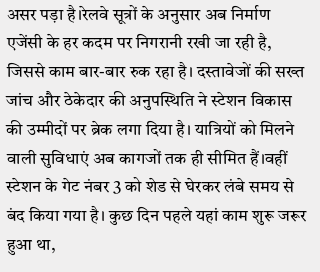असर पड़ा है।रेलवे सूत्रों के अनुसार अब निर्माण एजेंसी के हर कदम पर निगरानी रखी जा रही है, जिससे काम बार-बार रुक रहा है। दस्तावेजों की सख्त जांच और ठेकेदार की अनुपस्थिति ने स्टेशन विकास की उम्मीदों पर ब्रेक लगा दिया है। यात्रियों को मिलने वाली सुविधाएं अब कागजों तक ही सीमित हैं।वहीं स्टेशन के गेट नंबर 3 को शेड से घेरकर लंबे समय से बंद किया गया है। कुछ दिन पहले यहां काम शुरू जरूर हुआ था,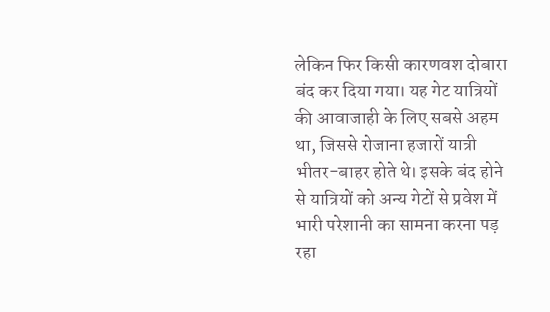लेकिन फिर किसी कारणवश दोबारा बंद कर दिया गया। यह गेट यात्रियों की आवाजाही के लिए सबसे अहम था, जिससे रोजाना हजारों यात्री भीतर-बाहर होते थे। इसके बंद होने से यात्रियों को अन्य गेटों से प्रवेश में भारी परेशानी का सामना करना पड़ रहा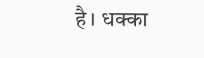है। धक्का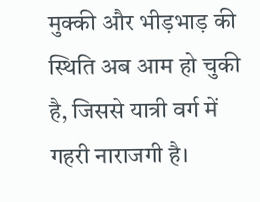मुक्की और भीड़भाड़ की स्थिति अब आम हो चुकी है, जिससे यात्री वर्ग में गहरी नाराजगी है।